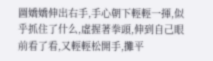圖嬌嬌伸出右手,手心朝下輕輕一揮,似乎抓住了什么,虛握著拳頭,伸到自己眼前看了看,又輕輕松開手,攤平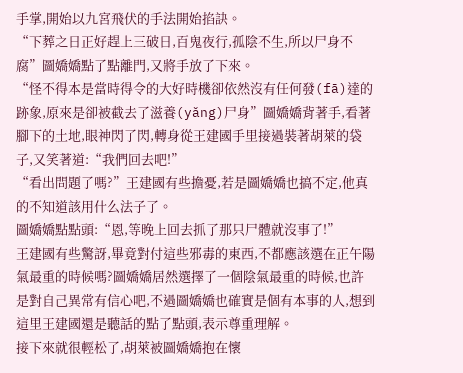手掌,開始以九宮飛伏的手法開始掐訣。
“下葬之日正好趕上三破日,百鬼夜行,孤陰不生,所以尸身不腐”圖嬌嬌點了點離門,又將手放了下來。
“怪不得本是當時得令的大好時機卻依然沒有任何發(fā)達的跡象,原來是卻被截去了滋養(yǎng)尸身”圖嬌嬌背著手,看著腳下的土地,眼神閃了閃,轉身從王建國手里接過裝著胡萊的袋子,又笑著道:“我們回去吧!”
“看出問題了嗎?”王建國有些擔憂,若是圖嬌嬌也搞不定,他真的不知道該用什么法子了。
圖嬌嬌點點頭:“恩,等晚上回去抓了那只尸體就沒事了!”
王建國有些驚訝,畢竟對付這些邪毒的東西,不都應該選在正午陽氣最重的時候嗎?圖嬌嬌居然選擇了一個陰氣最重的時候,也許是對自己異常有信心吧,不過圖嬌嬌也確實是個有本事的人,想到這里王建國還是聽話的點了點頭,表示尊重理解。
接下來就很輕松了,胡萊被圖嬌嬌抱在懷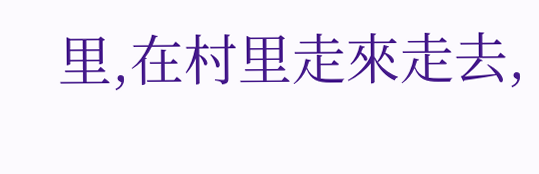里,在村里走來走去,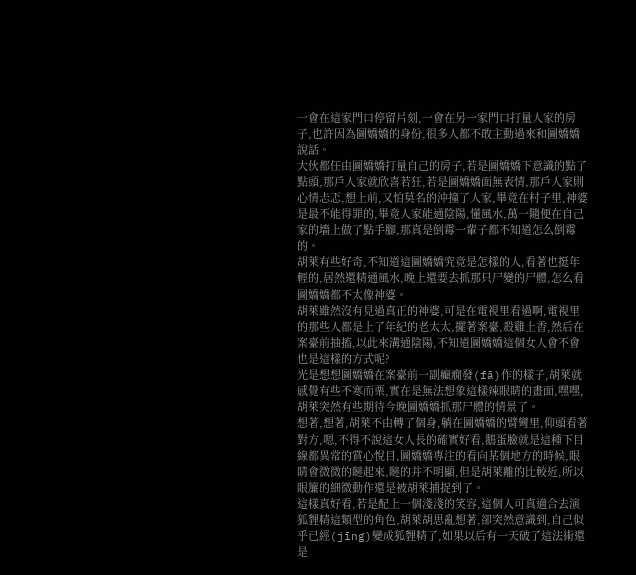一會在這家門口停留片刻,一會在另一家門口打量人家的房子,也許因為圖嬌嬌的身份,很多人都不敢主動過來和圖嬌嬌說話。
大伙都任由圖嬌嬌打量自己的房子,若是圖嬌嬌下意識的點了點頭,那戶人家就欣喜若狂,若是圖嬌嬌面無表情,那戶人家則心情忐忑,想上前,又怕莫名的沖撞了人家,畢竟在村子里,神婆是最不能得罪的,畢竟人家能通陰陽,懂風水,萬一隨便在自己家的墻上做了點手腳,那真是倒霉一輩子都不知道怎么倒霉的。
胡萊有些好奇,不知道這圖嬌嬌究竟是怎樣的人,看著也挺年輕的,居然還精通風水,晚上還要去抓那只尸變的尸體,怎么看圖嬌嬌都不太像神婆。
胡萊雖然沒有見過真正的神婆,可是在電視里看過啊,電視里的那些人都是上了年紀的老太太,擺著案臺,殺雞上香,然后在案臺前抽搐,以此來溝通陰陽,不知道圖嬌嬌這個女人會不會也是這樣的方式呢?
光是想想圖嬌嬌在案臺前一副癲癇發(fā)作的樣子,胡萊就感覺有些不寒而栗,實在是無法想象這樣辣眼睛的畫面,嘿嘿,胡萊突然有些期待今晚圖嬌嬌抓那尸體的情景了。
想著,想著,胡萊不由轉了個身,躺在圖嬌嬌的臂彎里,仰頭看著對方,嗯,不得不說這女人長的確實好看,鵝蛋臉就是這種下目線都異常的賞心悅目,圖嬌嬌專注的看向某個地方的時候,眼睛會微微的瞇起來,瞇的并不明顯,但是胡萊離的比較近,所以眼簾的細微動作還是被胡萊捕捉到了。
這樣真好看,若是配上一個淺淺的笑容,這個人可真適合去演狐貍精這類型的角色,胡萊胡思亂想著,卻突然意識到,自己似乎已經(jīng)變成狐貍精了,如果以后有一天破了這法術還是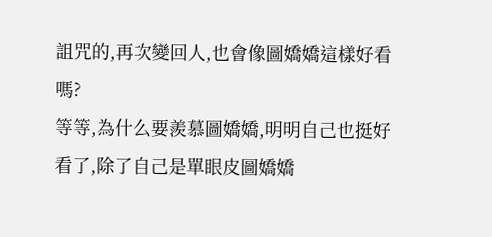詛咒的,再次變回人,也會像圖嬌嬌這樣好看嗎?
等等,為什么要羨慕圖嬌嬌,明明自己也挺好看了,除了自己是單眼皮圖嬌嬌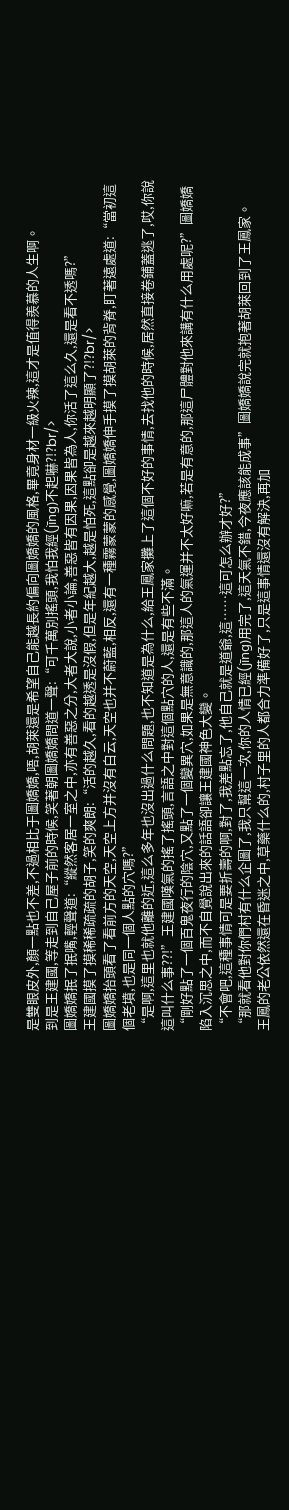是雙眼皮外,顏一點也不差,不過相比于圖嬌嬌,唔,胡萊還是希望自己能越長約偏向圖嬌嬌的風格,畢竟身材一級火辣,這才是值得羨慕的人生啊。
到是王建國,等走到自己屋子前的時候,笑著朝圖嬌嬌問道一聲:“可千萬別搖頭,我怕我經(jīng)不起嚇?!?br/>
圖嬌嬌抿了抿嘴,輕聲道:“縱然客居一室之中,亦有善惡之分,大者大說,小者小論,善惡皆有因果,因果皆為人,你活了這么久,還是看不透嗎?”
王建國摸了摸稀稀疏疏的胡子,笑的爽朗:“活的越久,看的越透是沒假,但是年紀越大,越是怕死,這點卻是越來越明顯了?!?br/>
圖嬌嬌抬頭看了看前方的天空,天空上方并沒有白云,天空也并不蔚藍,相反,還有一種霧蒙蒙的感覺,圖嬌嬌伸手摸了摸胡萊的背脊,盯著遠處道:“當初這個老墳,也是同一個人點的穴嗎?”
“是啊,這里也就他離的近,這么多年也沒出過什么問題,也不知道是為什么,給王鳳家攤上了這個不好的事情,去找他的時候,居然直接卷鋪蓋逃了,哎,你說這叫什么事??!”王建國嘆氣的搖了搖頭,言語之中對這個點穴的人,還是有些不滿。
“剛好點了一個百鬼夜行的陰穴,又點了一個變異穴,如果是無意識的,那這人的氣運并不太好嘛,若是有意的,那這尸體對他來講有什么用處呢?”圖嬌嬌陷入沉思之中,而不自覺說出來的話語卻讓王建國神色大變。
“不會吧,這種事情可是要折壽的啊,對了,我差點忘了,他自己就是道爺,這……這可怎么辦才好?”
“那就看他對你們村有什么企圖了,我只幫這一次,你的人情已經(jīng)用完了,這天氣不錯,今夜應該能成事”圖嬌嬌說完就抱著胡萊回到了王鳳家。
王鳳的老公依然還在昏迷之中,草藥什么的,村子里的人都合力準備好了,只是這事情還沒有解決,再加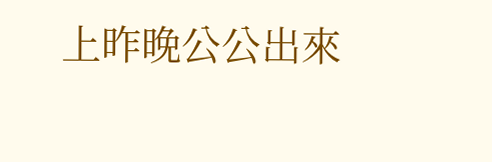上昨晚公公出來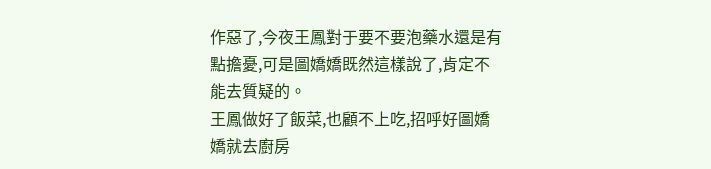作惡了,今夜王鳳對于要不要泡藥水還是有點擔憂,可是圖嬌嬌既然這樣說了,肯定不能去質疑的。
王鳳做好了飯菜,也顧不上吃,招呼好圖嬌嬌就去廚房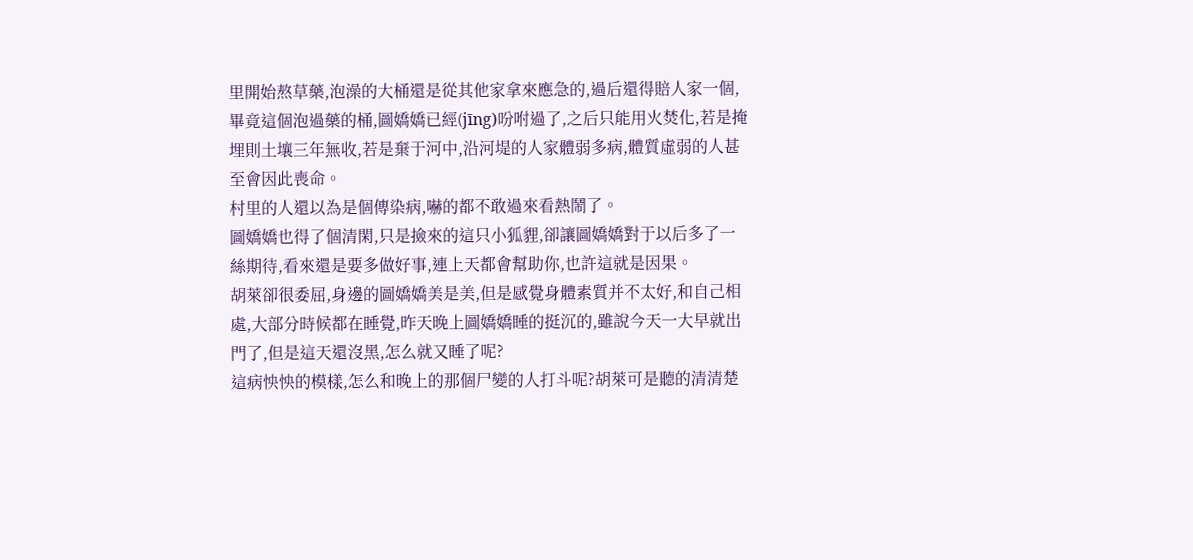里開始熬草藥,泡澡的大桶還是從其他家拿來應急的,過后還得賠人家一個,畢竟這個泡過藥的桶,圖嬌嬌已經(jīng)吩咐過了,之后只能用火焚化,若是掩埋則土壤三年無收,若是棄于河中,沿河堤的人家體弱多病,體質虛弱的人甚至會因此喪命。
村里的人還以為是個傳染病,嚇的都不敢過來看熱鬧了。
圖嬌嬌也得了個清閑,只是撿來的這只小狐貍,卻讓圖嬌嬌對于以后多了一絲期待,看來還是要多做好事,連上天都會幫助你,也許這就是因果。
胡萊卻很委屈,身邊的圖嬌嬌美是美,但是感覺身體素質并不太好,和自己相處,大部分時候都在睡覺,昨天晚上圖嬌嬌睡的挺沉的,雖說今天一大早就出門了,但是這天還沒黑,怎么就又睡了呢?
這病怏怏的模樣,怎么和晚上的那個尸變的人打斗呢?胡萊可是聽的清清楚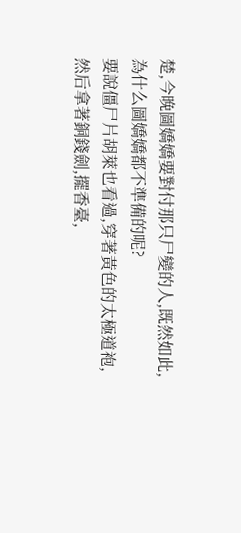楚,今晚圖嬌嬌要對付那只尸變的人,既然如此,為什么圖嬌嬌都不準備的呢?
要說僵尸片胡萊也看過,穿著黃色的太極道袍,然后拿著銅錢劍,擺香臺,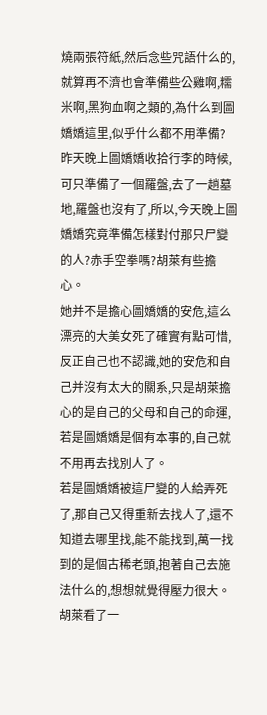燒兩張符紙,然后念些咒語什么的,就算再不濟也會準備些公雞啊,糯米啊,黑狗血啊之類的,為什么到圖嬌嬌這里,似乎什么都不用準備?
昨天晚上圖嬌嬌收拾行李的時候,可只準備了一個羅盤,去了一趟墓地,羅盤也沒有了,所以,今天晚上圖嬌嬌究竟準備怎樣對付那只尸變的人?赤手空拳嗎?胡萊有些擔心。
她并不是擔心圖嬌嬌的安危,這么漂亮的大美女死了確實有點可惜,反正自己也不認識,她的安危和自己并沒有太大的關系,只是胡萊擔心的是自己的父母和自己的命運,若是圖嬌嬌是個有本事的,自己就不用再去找別人了。
若是圖嬌嬌被這尸變的人給弄死了,那自己又得重新去找人了,還不知道去哪里找,能不能找到,萬一找到的是個古稀老頭,抱著自己去施法什么的,想想就覺得壓力很大。
胡萊看了一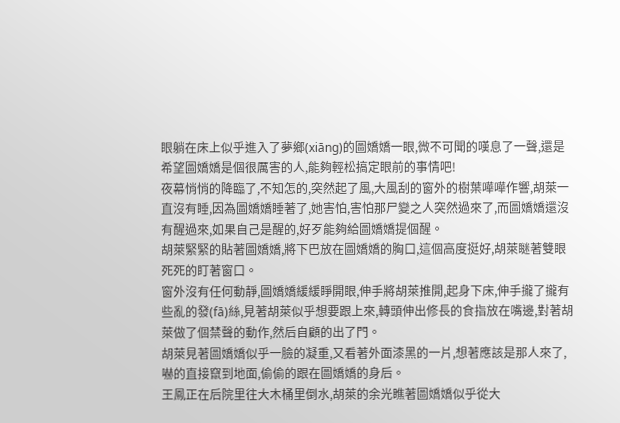眼躺在床上似乎進入了夢鄉(xiāng)的圖嬌嬌一眼,微不可聞的嘆息了一聲,還是希望圖嬌嬌是個很厲害的人,能夠輕松搞定眼前的事情吧!
夜幕悄悄的降臨了,不知怎的,突然起了風,大風刮的窗外的樹葉嘩嘩作響,胡萊一直沒有睡,因為圖嬌嬌睡著了,她害怕,害怕那尸變之人突然過來了,而圖嬌嬌還沒有醒過來,如果自己是醒的,好歹能夠給圖嬌嬌提個醒。
胡萊緊緊的貼著圖嬌嬌,將下巴放在圖嬌嬌的胸口,這個高度挺好,胡萊瞇著雙眼死死的盯著窗口。
窗外沒有任何動靜,圖嬌嬌緩緩睜開眼,伸手將胡萊推開,起身下床,伸手攏了攏有些亂的發(fā)絲,見著胡萊似乎想要跟上來,轉頭伸出修長的食指放在嘴邊,對著胡萊做了個禁聲的動作,然后自顧的出了門。
胡萊見著圖嬌嬌似乎一臉的凝重,又看著外面漆黑的一片,想著應該是那人來了,嚇的直接竄到地面,偷偷的跟在圖嬌嬌的身后。
王鳳正在后院里往大木桶里倒水,胡萊的余光瞧著圖嬌嬌似乎從大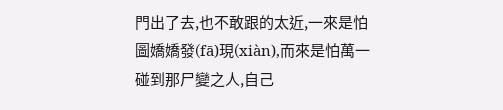門出了去,也不敢跟的太近,一來是怕圖嬌嬌發(fā)現(xiàn),而來是怕萬一碰到那尸變之人,自己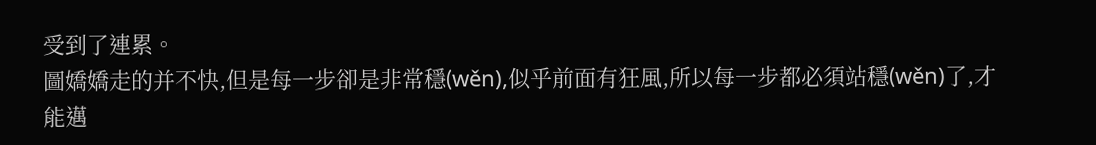受到了連累。
圖嬌嬌走的并不快,但是每一步卻是非常穩(wěn),似乎前面有狂風,所以每一步都必須站穩(wěn)了,才能邁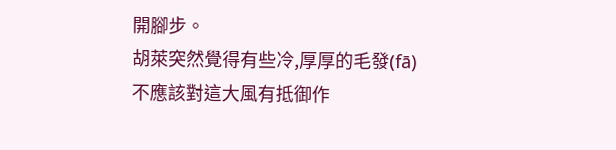開腳步。
胡萊突然覺得有些冷,厚厚的毛發(fā)不應該對這大風有抵御作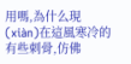用嗎,為什么現(xiàn)在這風寒冷的有些刺骨,仿佛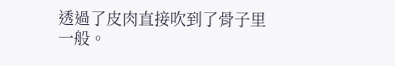透過了皮肉直接吹到了骨子里一般。